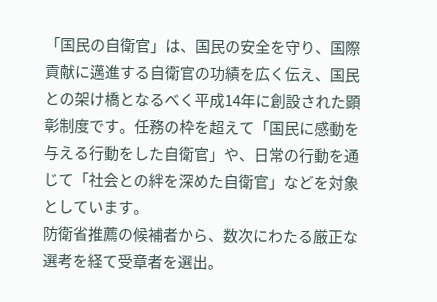「国民の自衛官」は、国民の安全を守り、国際貢献に邁進する自衛官の功績を広く伝え、国民との架け橋となるべく平成14年に創設された顕彰制度です。任務の枠を超えて「国民に感動を与える行動をした自衛官」や、日常の行動を通じて「社会との絆を深めた自衛官」などを対象としています。
防衛省推薦の候補者から、数次にわたる厳正な選考を経て受章者を選出。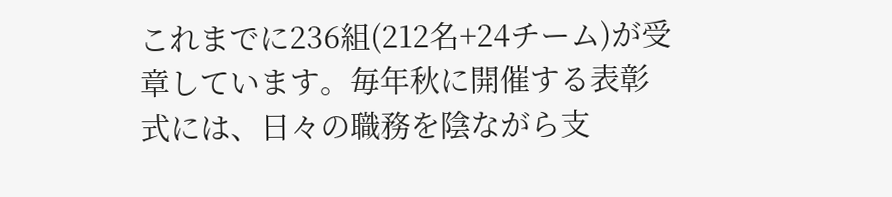これまでに236組(212名+24チーム)が受章しています。毎年秋に開催する表彰式には、日々の職務を陰ながら支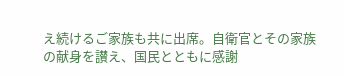え続けるご家族も共に出席。自衛官とその家族の献身を讃え、国民とともに感謝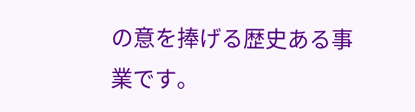の意を捧げる歴史ある事業です。